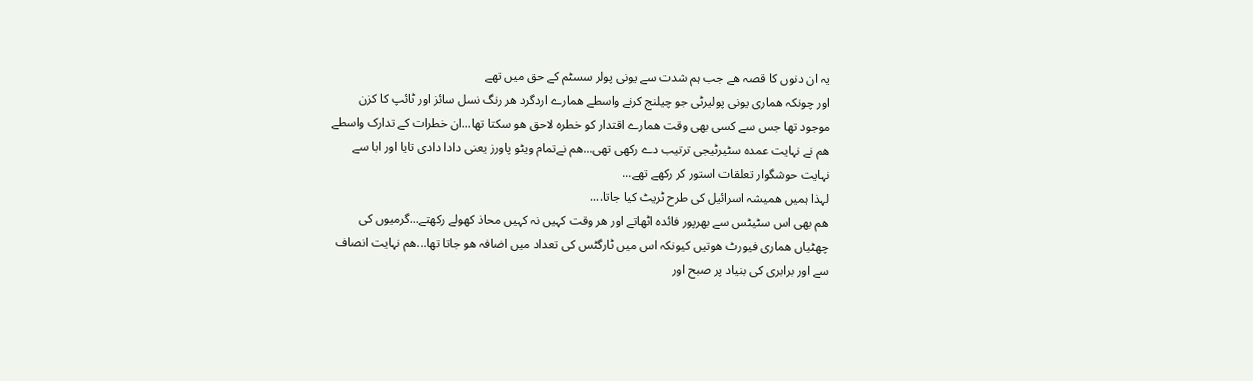یہ ان دنوں کا قصہ ھے جب ہم شدت سے یونی پولر سسٹم کے حق میں تھے
اور چونکہ ھماری یونی پولیرٹی جو چیلنج کرنے واسطے ھمارے اردگرد ھر رنگ نسل سائز اور ٹائپ کا کزن موجود تھا جس سے کسی بھی وقت ھمارے اقتدار کو خطره لاحق ھو سکتا تھا...ان خطرات کے تدارک واسطے ھم نے نہایت عمده سٹیرٹیجی ترتیب دے رکھی تھی...ھم نےتمام ویٹو پاورز یعنی دادا دادی تایا اور ابا سے نہایت حوشگوار تعلقات استور کر رکھے تھے...
لہذا ہمیں ھمیشہ اسرائیل کی طرح ٹریٹ کیا جاتا....
ھم بھی اس سٹیٹس سے بھرپور فائده اٹھاتے اور ھر وقت کہیں نہ کہیں محاذ کھولے رکھتے...گرمیوں کی چھٹیاں ھماری فیورٹ ھوتیں کیونکہ اس میں ٹارگٹس کی تعداد میں اضافہ ھو جاتا تھا...ھم نہایت انصاف سے اور برابری کی بنیاد پر صبح اور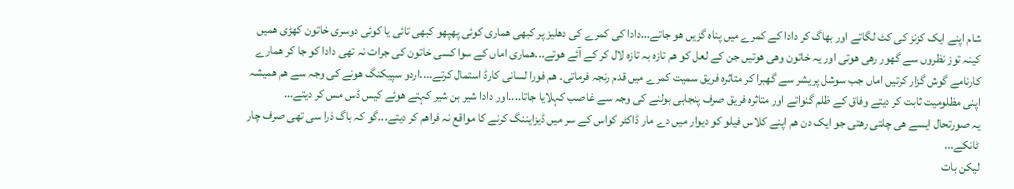شام اپنے ایک کزنز کی کٹ لگاتے اور بھاگ کر دادا کے کمرے میں پناه گزیں ھو جاتے...دادا کی کمرے کی دھلیز پر کبھی ھماری کوئی پھپھو کبھی تائی یا کوئی دوسری خاتون کھڑی ھمیں کینہ توز نظروں سے گھور رھی ھوتی اور یہ خاتون وھی ھوتیں جن کے لعل کو ھم تازه بہ تازه لال کر کے آئے ھوتے...ھماری اماں کے سوا کسی خاتون کی جرات نہ تھی دادا کو جا کر ھمارے کارنامے گوش گزار کرتیں اماں جب سوشل پریشر سے گھبرا کر متاثره فریق سمیت کمرے میں قدم رنجہ فرماتی۔ ھم فورا لسانی کارڈ استمال کرتے....اردو سپیکنگ ھونے کی وجہ سے ھم ھمیشہ اپنی مظلومیت ثابت کر دیتے وفاق کے ظلم گنواتے اور متاثره فریق صرف پنجابی بولنے کی وجہ سے غاصب کہلایا جاتا....اور دادا شیر بن شیر کہتے ھوئے کیس ڈس مس کر دیتے...
یہ صورتحال ایسے ھی چلتی رھتی جو ایک دن ھم اپنے کلاس فیلو کو دیوار میں دے مار ڈاکٹر کواس کے سر میں ڈیزایننگ کرنے کا مواقع نہ فراھم کر دیتے...گو کہ باگ ذرا سی تھی صرف چار ٹانکے...
لیکن بات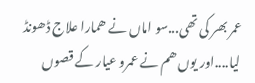عمر بھر کی تھی...سو اماں نے ھمارا علاج ڈھونڈ لیا....اور یوں ھم نے عمرو عیار کے قصوں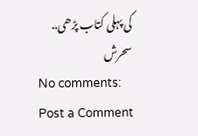کی پہلی کتاب پڑھی..
سحرش
No comments:
Post a Comment